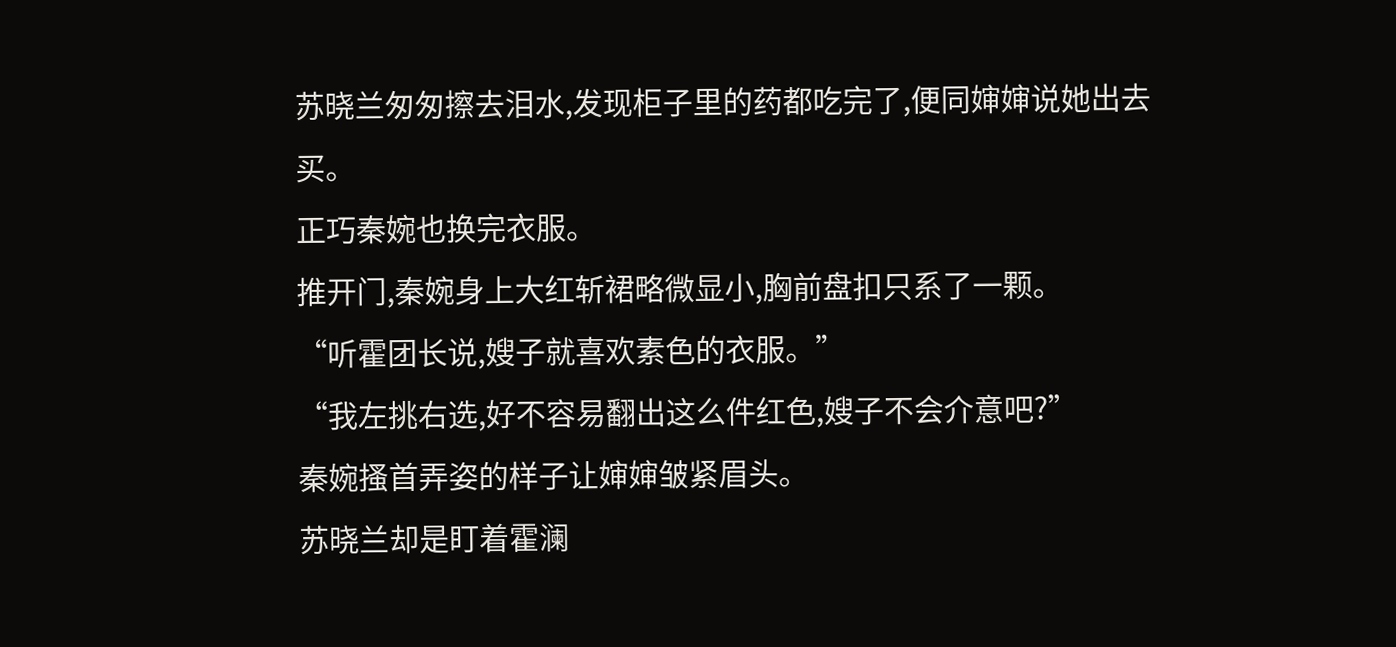苏晓兰匆匆擦去泪水,发现柜子里的药都吃完了,便同婶婶说她出去买。
正巧秦婉也换完衣服。
推开门,秦婉身上大红斩裙略微显小,胸前盘扣只系了一颗。
“听霍团长说,嫂子就喜欢素色的衣服。”
“我左挑右选,好不容易翻出这么件红色,嫂子不会介意吧?”
秦婉搔首弄姿的样子让婶婶皱紧眉头。
苏晓兰却是盯着霍澜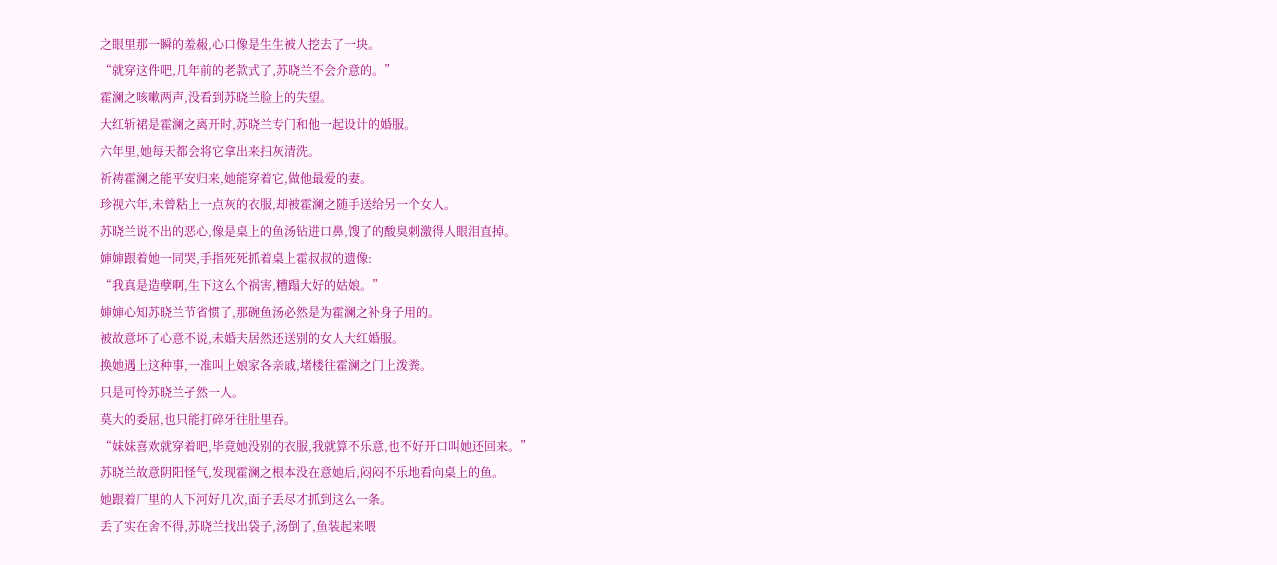之眼里那一瞬的羞赧,心口像是生生被人挖去了一块。
“就穿这件吧,几年前的老款式了,苏晓兰不会介意的。”
霍澜之咳嗽两声,没看到苏晓兰脸上的失望。
大红斩裙是霍澜之离开时,苏晓兰专门和他一起设计的婚服。
六年里,她每天都会将它拿出来扫灰清洗。
祈祷霍澜之能平安归来,她能穿着它,做他最爱的妻。
珍视六年,未曾粘上一点灰的衣服,却被霍澜之随手送给另一个女人。
苏晓兰说不出的恶心,像是桌上的鱼汤钻进口鼻,馊了的酸臭刺激得人眼泪直掉。
婶婶跟着她一同哭,手指死死抓着桌上霍叔叔的遗像:
“我真是造孽啊,生下这么个祸害,糟蹋大好的姑娘。”
婶婶心知苏晓兰节省惯了,那碗鱼汤必然是为霍澜之补身子用的。
被故意坏了心意不说,未婚夫居然还送别的女人大红婚服。
换她遇上这种事,一准叫上娘家各亲戚,堵楼往霍澜之门上泼粪。
只是可怜苏晓兰孑然一人。
莫大的委屈,也只能打碎牙往肚里吞。
“妹妹喜欢就穿着吧,毕竟她没别的衣服,我就算不乐意,也不好开口叫她还回来。”
苏晓兰故意阴阳怪气,发现霍澜之根本没在意她后,闷闷不乐地看向桌上的鱼。
她跟着厂里的人下河好几次,面子丢尽才抓到这么一条。
丢了实在舍不得,苏晓兰找出袋子,汤倒了,鱼装起来喂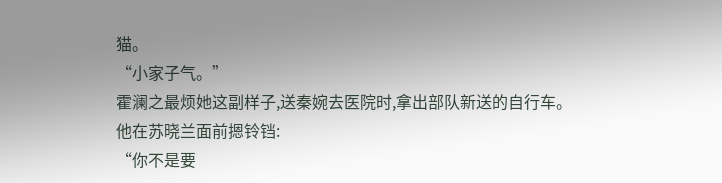猫。
“小家子气。”
霍澜之最烦她这副样子,送秦婉去医院时,拿出部队新送的自行车。
他在苏晓兰面前摁铃铛:
“你不是要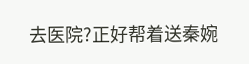去医院?正好帮着送秦婉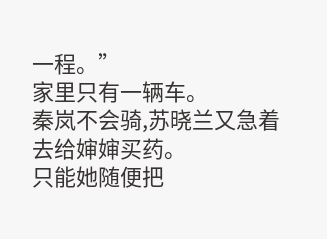一程。”
家里只有一辆车。
秦岚不会骑,苏晓兰又急着去给婶婶买药。
只能她随便把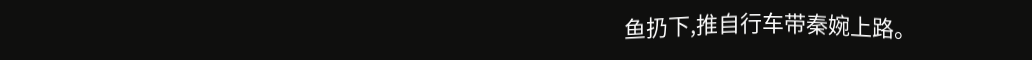鱼扔下,推自行车带秦婉上路。